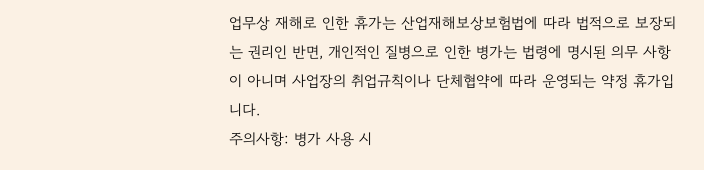업무상 재해로 인한 휴가는 산업재해보상보험법에 따라 법적으로 보장되는 권리인 반면, 개인적인 질병으로 인한 병가는 법령에 명시된 의무 사항이 아니며 사업장의 취업규칙이나 단체협약에 따라 운영되는 약정 휴가입니다.
주의사항: 병가 사용 시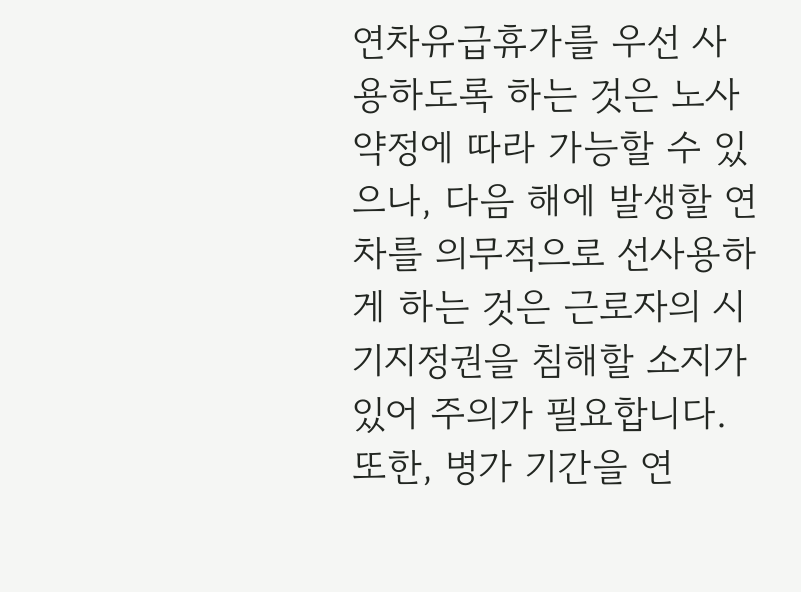연차유급휴가를 우선 사용하도록 하는 것은 노사 약정에 따라 가능할 수 있으나, 다음 해에 발생할 연차를 의무적으로 선사용하게 하는 것은 근로자의 시기지정권을 침해할 소지가 있어 주의가 필요합니다. 또한, 병가 기간을 연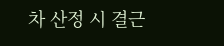차 산정 시 결근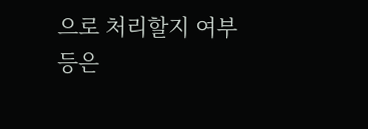으로 처리할지 여부 등은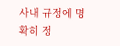사내 규정에 명확히 정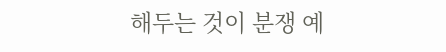해두는 것이 분쟁 예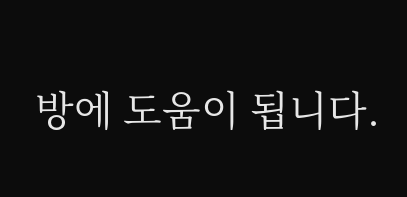방에 도움이 됩니다.